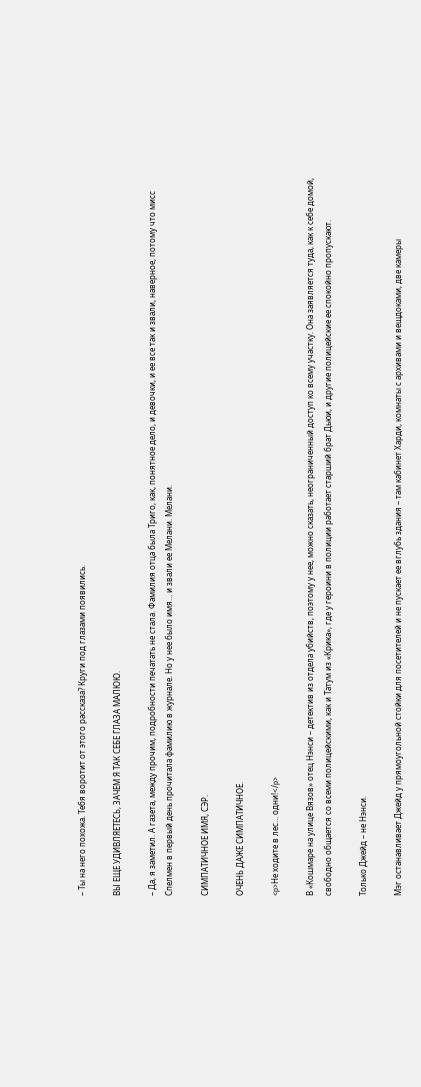– Ты на него похожа. Тебя воротит от этого рассказа? Круги под глазами появились.

ВЫ ЕЩЕ УДИВЛЯЕТЕСЬ, ЗАЧЕМ Я ТАК СЕБЕ ГЛАЗА МАЛЮЮ.

– Да, я заметил. А газета, между прочим, подробности печатать не стала. Фамилия отца была Триго, как, понятное дело, и девочки, и ее все так и звали, наверное, потому что мисс Спелмен в первый день прочитала фамилию в журнале. Но у нее было имя… и звали ее Мелани. Мелани.

СИМПАТИЧНОЕ ИМЯ, СЭР.

ОЧЕНЬ ДАЖЕ СИМПАТИЧНОЕ.

<p>Не ходите в лес… одни!</p>

В «Кошмаре на улице Вязов» отец Нэнси – детектив из отдела убийств, поэтому у нее, можно сказать, неограниченный доступ ко всему участку. Она заявляется туда, как к себе домой, свободно общается со всеми полицейскими, как и Татум из «Крика», где у героини в полиции работает старший брат Дьюи, и другие полицейские ее спокойно пропускают.

Только Джейд – не Нэнси.

Мэг останавливает Джейд у прямоугольной стойки для посетителей и не пускает ее вглубь здания – там кабинет Харди, комнаты с архивами и вещдоками, две камеры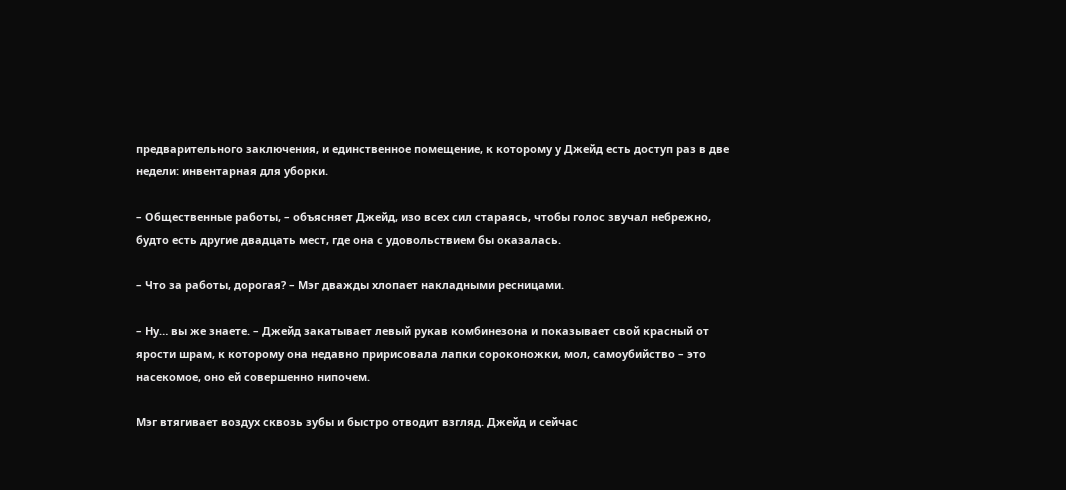предварительного заключения, и единственное помещение, к которому у Джейд есть доступ раз в две недели: инвентарная для уборки.

– Общественные работы, – объясняет Джейд, изо всех сил стараясь, чтобы голос звучал небрежно, будто есть другие двадцать мест, где она с удовольствием бы оказалась.

– Что за работы, дорогая? – Мэг дважды хлопает накладными ресницами.

– Ну… вы же знаете. – Джейд закатывает левый рукав комбинезона и показывает свой красный от ярости шрам, к которому она недавно пририсовала лапки сороконожки, мол, самоубийство – это насекомое, оно ей совершенно нипочем.

Мэг втягивает воздух сквозь зубы и быстро отводит взгляд. Джейд и сейчас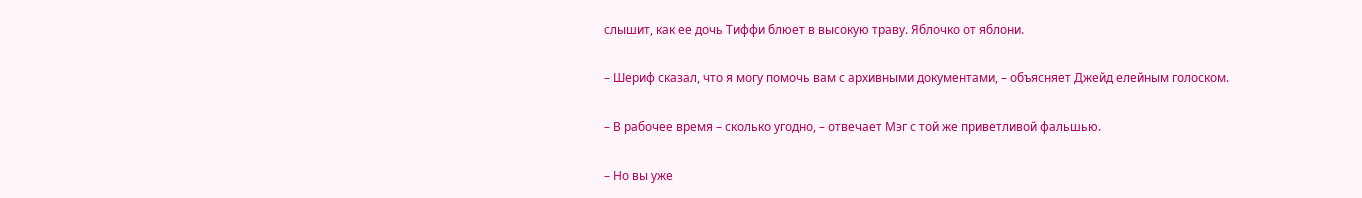слышит, как ее дочь Тиффи блюет в высокую траву. Яблочко от яблони.

– Шериф сказал, что я могу помочь вам с архивными документами, – объясняет Джейд елейным голоском.

– В рабочее время – сколько угодно, – отвечает Мэг с той же приветливой фальшью.

– Но вы уже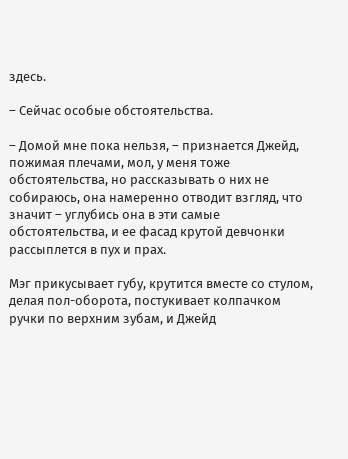здесь.

– Сейчас особые обстоятельства.

– Домой мне пока нельзя, – признается Джейд, пожимая плечами, мол, у меня тоже обстоятельства, но рассказывать о них не собираюсь, она намеренно отводит взгляд, что значит – углубись она в эти самые обстоятельства, и ее фасад крутой девчонки рассыплется в пух и прах.

Мэг прикусывает губу, крутится вместе со стулом, делая пол-оборота, постукивает колпачком ручки по верхним зубам, и Джейд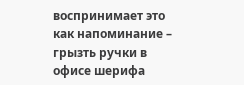воспринимает это как напоминание – грызть ручки в офисе шерифа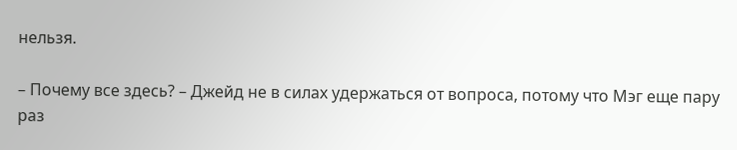нельзя.

– Почему все здесь? – Джейд не в силах удержаться от вопроса, потому что Мэг еще пару раз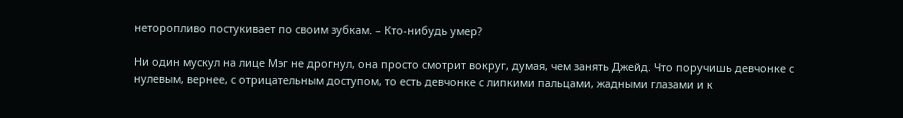неторопливо постукивает по своим зубкам. – Кто-нибудь умер?

Ни один мускул на лице Мэг не дрогнул, она просто смотрит вокруг, думая, чем занять Джейд. Что поручишь девчонке с нулевым, вернее, с отрицательным доступом, то есть девчонке с липкими пальцами, жадными глазами и к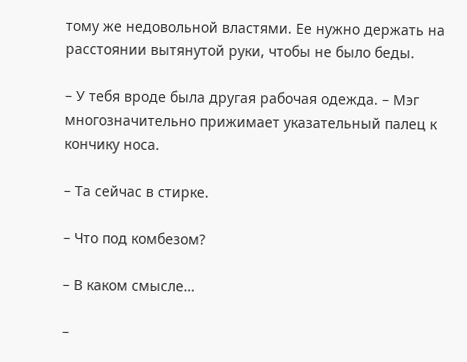тому же недовольной властями. Ее нужно держать на расстоянии вытянутой руки, чтобы не было беды.

– У тебя вроде была другая рабочая одежда. – Мэг многозначительно прижимает указательный палец к кончику носа.

– Та сейчас в стирке.

– Что под комбезом?

– В каком смысле…

–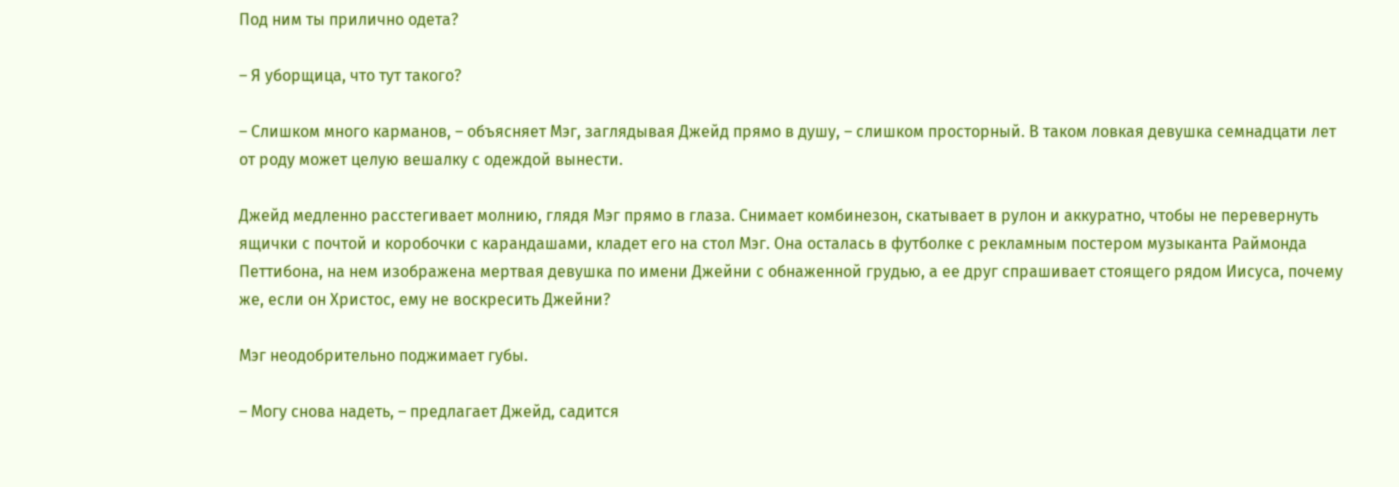Под ним ты прилично одета?

– Я уборщица, что тут такого?

– Слишком много карманов, – объясняет Мэг, заглядывая Джейд прямо в душу, – слишком просторный. В таком ловкая девушка семнадцати лет от роду может целую вешалку с одеждой вынести.

Джейд медленно расстегивает молнию, глядя Мэг прямо в глаза. Снимает комбинезон, скатывает в рулон и аккуратно, чтобы не перевернуть ящички с почтой и коробочки с карандашами, кладет его на стол Мэг. Она осталась в футболке с рекламным постером музыканта Раймонда Петтибона, на нем изображена мертвая девушка по имени Джейни с обнаженной грудью, а ее друг спрашивает стоящего рядом Иисуса, почему же, если он Христос, ему не воскресить Джейни?

Мэг неодобрительно поджимает губы.

– Могу снова надеть, – предлагает Джейд, садится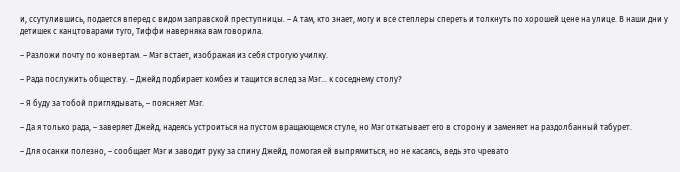и, ссутулившись, подается вперед с видом заправской преступницы. – А там, кто знает, могу и все степлеры спереть и толкнуть по хорошей цене на улице. В наши дни у детишек с канцтоварами туго, Тиффи наверняка вам говорила.

– Разложи почту по конвертам. – Мэг встает, изображая из себя строгую училку.

– Рада послужить обществу. – Джейд подбирает комбез и тащится вслед за Мэг… к соседнему столу?

– Я буду за тобой приглядывать, – поясняет Мэг.

– Да я только рада, – заверяет Джейд, надеясь устроиться на пустом вращающемся стуле, но Мэг откатывает его в сторону и заменяет на раздолбанный табурет.

– Для осанки полезно, – сообщает Мэг и заводит руку за спину Джейд, помогая ей выпрямиться, но не касаясь, ведь это чревато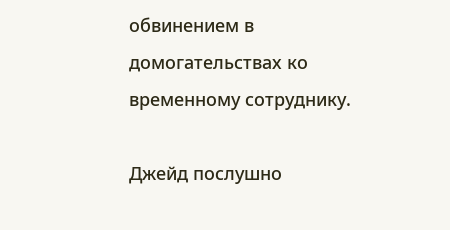обвинением в домогательствах ко временному сотруднику.

Джейд послушно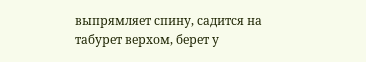выпрямляет спину, садится на табурет верхом, берет у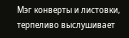Мэг конверты и листовки, терпеливо выслушивает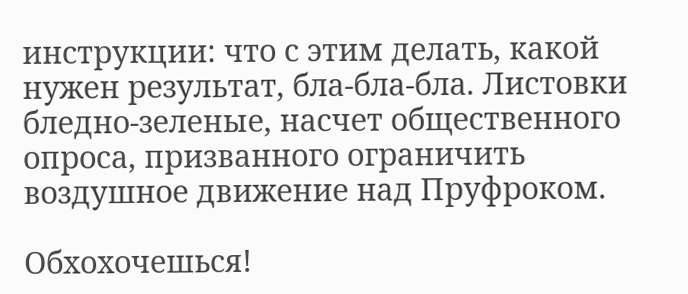инструкции: что с этим делать, какой нужен результат, бла-бла-бла. Листовки бледно-зеленые, насчет общественного опроса, призванного ограничить воздушное движение над Пруфроком.

Обхохочешься!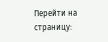Перейти на страницу: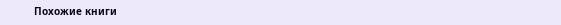Похожие книги